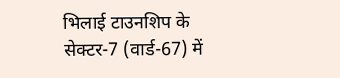भिलाई टाउनशिप के सेक्टर-7 (वार्ड-67) में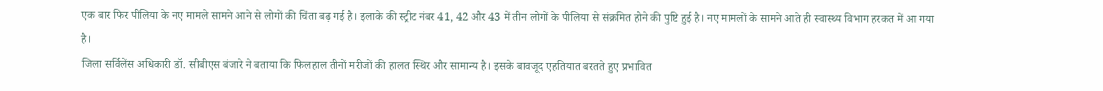एक बार फिर पीलिया के नए मामले सामने आने से लोगों की चिंता बढ़ गई है। इलाके की स्ट्रीट नंबर 41, 42 और 43 में तीन लोगों के पीलिया से संक्रमित होने की पुष्टि हुई है। नए मामलों के सामने आते ही स्वास्थ्य विभाग हरकत में आ गया है।
जिला सर्विलेंस अधिकारी डॉ. सीबीएस बंजारे ने बताया कि फिलहाल तीनों मरीजों की हालत स्थिर और सामान्य है। इसके बावजूद एहतियात बरतते हुए प्रभावित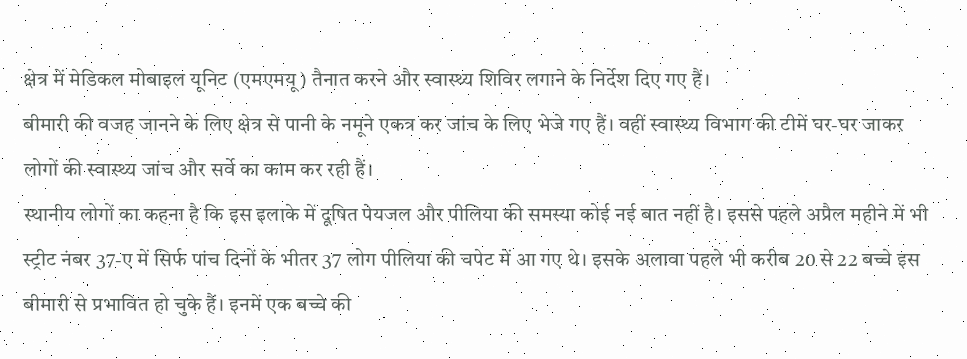क्षेत्र में मेडिकल मोबाइल यूनिट (एमएमयू) तैनात करने और स्वास्थ्य शिविर लगाने के निर्देश दिए गए हैं।
बीमारी की वजह जानने के लिए क्षेत्र से पानी के नमूने एकत्र कर जांच के लिए भेजे गए हैं। वहीं स्वास्थ्य विभाग की टीमें घर-घर जाकर लोगों की स्वास्थ्य जांच और सर्वे का काम कर रही हैं।
स्थानीय लोगों का कहना है कि इस इलाके में दूषित पेयजल और पीलिया की समस्या कोई नई बात नहीं है। इससे पहले अप्रैल महीने में भी स्ट्रीट नंबर 37-ए में सिर्फ पांच दिनों के भीतर 37 लोग पीलिया की चपेट में आ गए थे। इसके अलावा पहले भी करीब 20 से 22 बच्चे इस बीमारी से प्रभावित हो चुके हैं। इनमें एक बच्चे की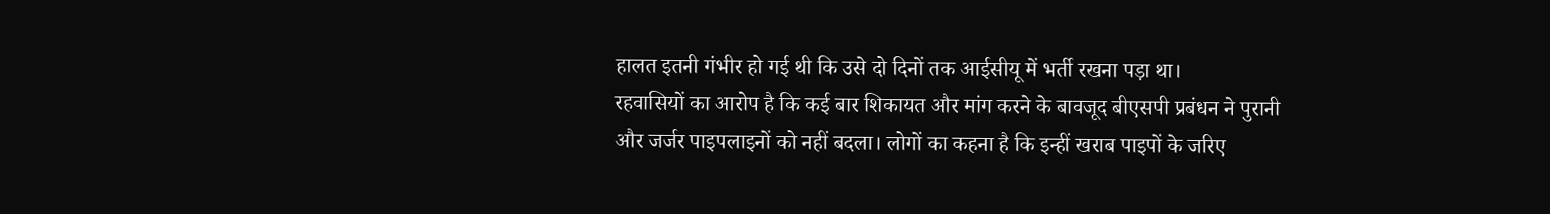हालत इतनी गंभीर हो गई थी कि उसे दो दिनों तक आईसीयू में भर्ती रखना पड़ा था।
रहवासियों का आरोप है कि कई बार शिकायत और मांग करने के बावजूद बीएसपी प्रबंधन ने पुरानी और जर्जर पाइपलाइनों को नहीं बदला। लोगों का कहना है कि इन्हीं खराब पाइपों के जरिए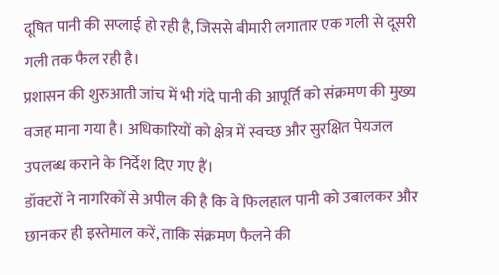दूषित पानी की सप्लाई हो रही है, जिससे बीमारी लगातार एक गली से दूसरी गली तक फैल रही है।
प्रशासन की शुरुआती जांच में भी गंदे पानी की आपूर्ति को संक्रमण की मुख्य वजह माना गया है। अधिकारियों को क्षेत्र में स्वच्छ और सुरक्षित पेयजल उपलब्ध कराने के निर्देश दिए गए हैं।
डॉक्टरों ने नागरिकों से अपील की है कि वे फिलहाल पानी को उबालकर और छानकर ही इस्तेमाल करें, ताकि संक्रमण फैलने की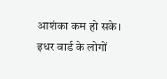आशंका कम हो सके।
इधर वार्ड के लोगों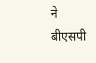ने बीएसपी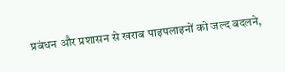प्रबंधन और प्रशासन से खराब पाइपलाइनों को जल्द बदलने,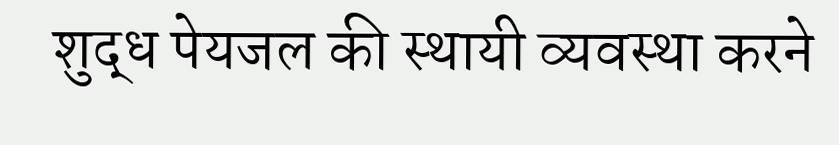शुद्ध पेयजल की स्थायी व्यवस्था करने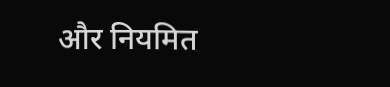और नियमित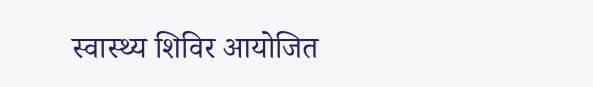स्वास्थ्य शिविर आयोजित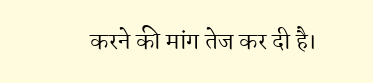करने की मांग तेज कर दी है।